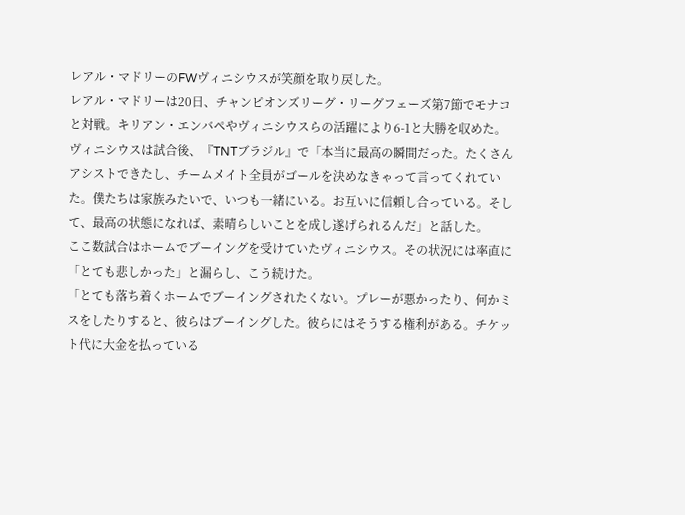レアル・マドリーのFWヴィニシウスが笑顔を取り戻した。
レアル・マドリーは20日、チャンピオンズリーグ・リーグフェーズ第7節でモナコと対戦。キリアン・エンバペやヴィニシウスらの活躍により6-1と大勝を収めた。ヴィニシウスは試合後、『TNTブラジル』で「本当に最高の瞬間だった。たくさんアシストできたし、チームメイト全員がゴールを決めなきゃって言ってくれていた。僕たちは家族みたいで、いつも一緒にいる。お互いに信頼し合っている。そして、最高の状態になれば、素晴らしいことを成し遂げられるんだ」と話した。
ここ数試合はホームでブーイングを受けていたヴィニシウス。その状況には率直に「とても悲しかった」と漏らし、こう続けた。
「とても落ち着くホームでブーイングされたくない。プレーが悪かったり、何かミスをしたりすると、彼らはブーイングした。彼らにはそうする権利がある。チケット代に大金を払っている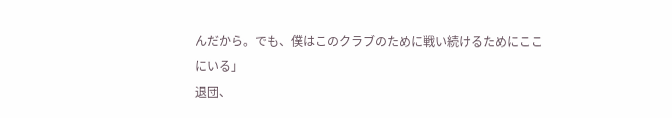んだから。でも、僕はこのクラブのために戦い続けるためにここにいる」
退団、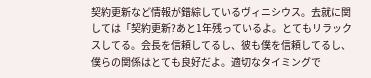契約更新など情報が錯綜しているヴィニシウス。去就に関しては「契約更新?あと1年残っているよ。とてもリラックスしてる。会長を信頼してるし、彼も僕を信頼してるし、僕らの関係はとても良好だよ。適切なタイミングで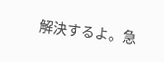解決するよ。急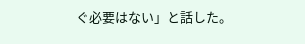ぐ必要はない」と話した。